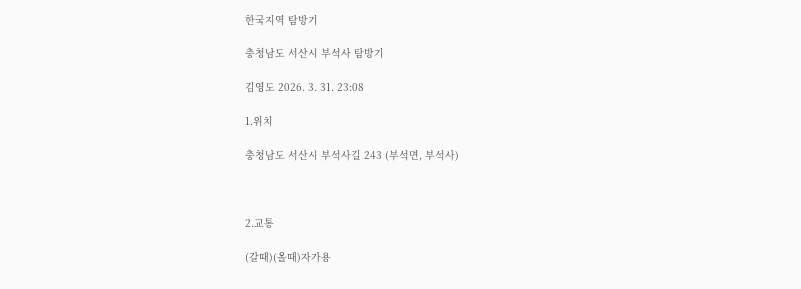한국지역 탐방기

충청남도 서산시 부석사 탐방기

김영도 2026. 3. 31. 23:08

1.위치

충청남도 서산시 부석사길 243 (부석면, 부석사)



2.교통

(갈때)(올때)자가용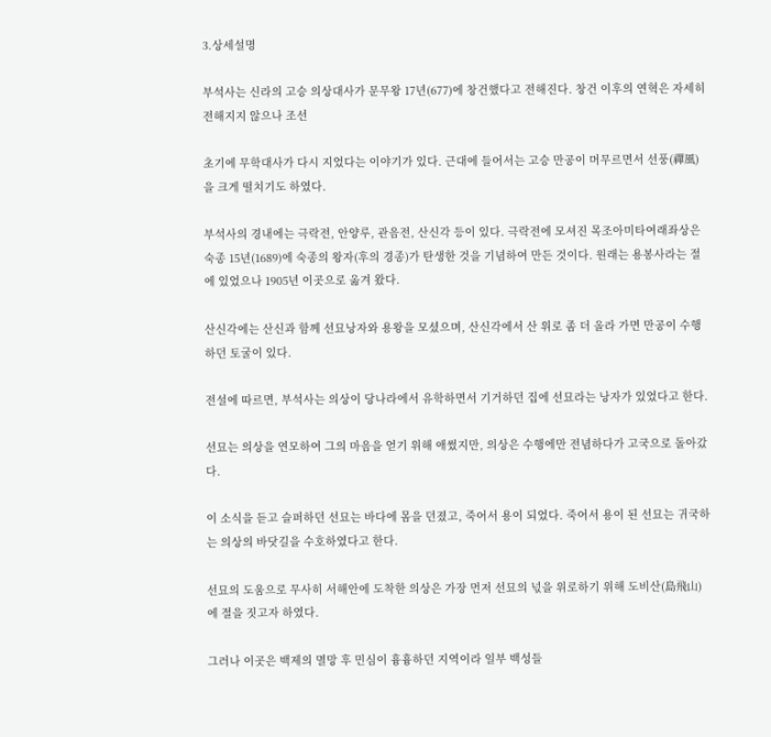3.상세설명

부석사는 신라의 고승 의상대사가 문무왕 17년(677)에 창건했다고 전해진다. 창건 이후의 연혁은 자세히 전해지지 않으나 조선

초기에 무학대사가 다시 지었다는 이야기가 있다. 근대에 들어서는 고승 만공이 머무르면서 선풍(禪風)을 크게 떨치기도 하였다.

부석사의 경내에는 극락전, 안양루, 관음전, 산신각 등이 있다. 극락전에 모셔진 목조아미타여래좌상은 숙종 15년(1689)에 숙종의 왕자(후의 경종)가 탄생한 것을 기념하여 만든 것이다. 원래는 용봉사라는 절에 있었으나 1905년 이곳으로 옮겨 왔다.

산신각에는 산신과 함께 선묘낭자와 용왕을 모셨으며, 산신각에서 산 위로 좀 더 올라 가면 만공이 수행하던 토굴이 있다.

전설에 따르면, 부석사는 의상이 당나라에서 유학하면서 기거하던 집에 선묘라는 낭자가 있었다고 한다.

선묘는 의상을 연모하여 그의 마음을 얻기 위해 애썼지만, 의상은 수행에만 전념하다가 고국으로 돌아갔다.

이 소식을 듣고 슬퍼하던 선묘는 바다에 몸을 던졌고, 죽어서 용이 되었다. 죽어서 용이 된 선묘는 귀국하는 의상의 바닷길을 수호하였다고 한다.

선묘의 도움으로 무사히 서해안에 도착한 의상은 가장 먼저 선묘의 넋을 위로하기 위해 도비산(島飛山)에 절을 짓고자 하였다.

그러나 이곳은 백제의 멸망 후 민심이 흉흉하던 지역이라 일부 백성들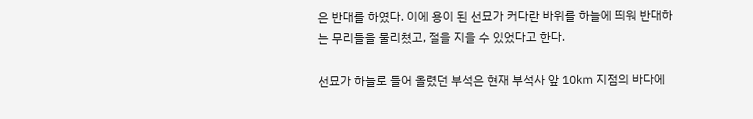은 반대를 하였다. 이에 용이 된 선묘가 커다란 바위를 하늘에 띄워 반대하는 무리들을 물리쳤고, 절을 지을 수 있었다고 한다.

선묘가 하늘로 들어 올렸던 부석은 현재 부석사 앞 10㎞ 지점의 바다에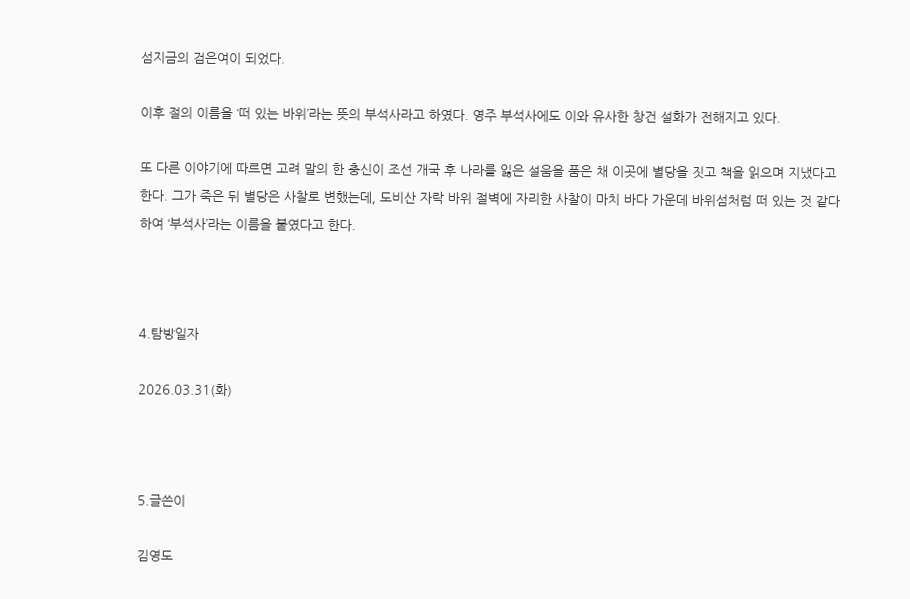섬지금의 검은여이 되었다.

이후 절의 이름을 ‘떠 있는 바위’라는 뜻의 부석사라고 하였다. 영주 부석사에도 이와 유사한 창건 설화가 전해지고 있다.

또 다른 이야기에 따르면 고려 말의 한 충신이 조선 개국 후 나라를 잃은 설움을 품은 채 이곳에 별당을 짓고 책을 읽으며 지냈다고 한다. 그가 죽은 뒤 별당은 사찰로 변했는데, 도비산 자락 바위 절벽에 자리한 사찰이 마치 바다 가운데 바위섬처럼 떠 있는 것 같다 하여 ‘부석사’라는 이름을 붙였다고 한다.



4.탐방일자

2026.03.31(화)



5.글쓴이

김영도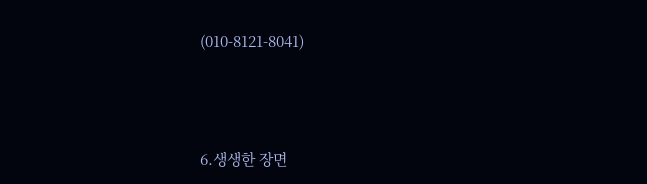(010-8121-8041)



6.생생한 장면